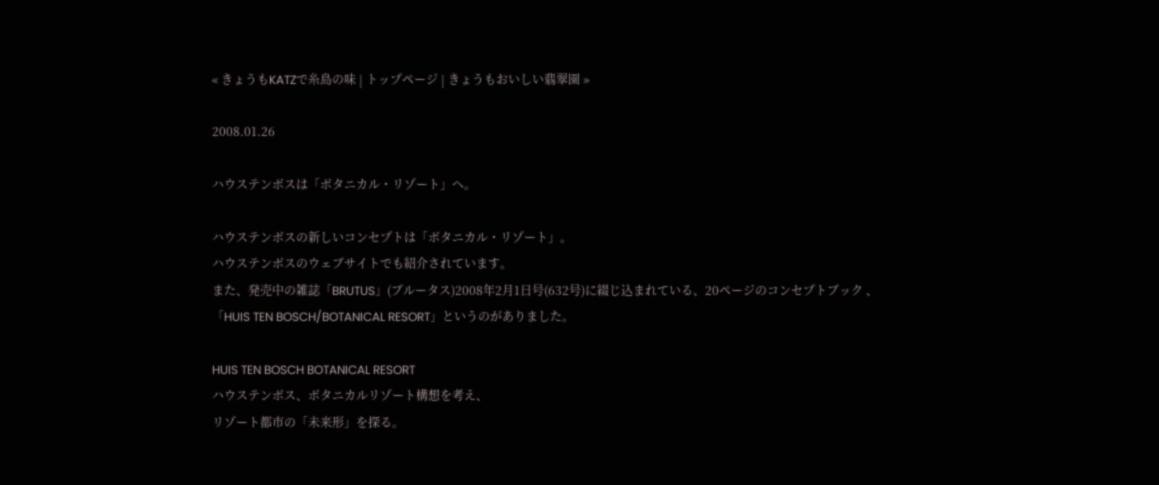« きょうもKATZで糸島の味 | トップページ | きょうもおいしい翡翠園 »

2008.01.26

ハウステンボスは「ボタニカル・リゾート」へ。

ハウステンボスの新しいコンセプトは「ボタニカル・リゾート」。
ハウステンボスのウェブサイトでも紹介されています。
また、発売中の雑誌「BRUTUS」(ブルータス)2008年2月1日号(632号)に綴じ込まれている、20ページのコンセプトブック 、
「HUIS TEN BOSCH/BOTANICAL RESORT」というのがありました。

HUIS TEN BOSCH BOTANICAL RESORT
ハウステンボス、ボタニカルリゾート構想を考え、
リゾート都市の「未来形」を探る。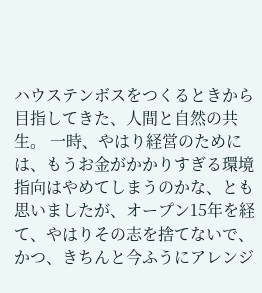ハウステンボスをつくるときから目指してきた、人間と自然の共生。 一時、やはり経営のためには、もうお金がかかりすぎる環境指向はやめてしまうのかな、とも思いましたが、オープン15年を経て、やはりその志を捨てないで、かつ、きちんと今ふうにアレンジ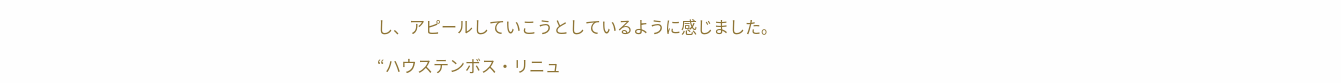し、アピールしていこうとしているように感じました。

“ハウステンボス・リニュ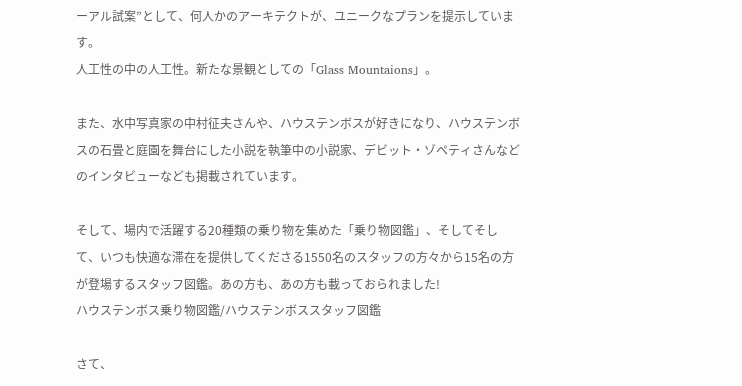ーアル試案”として、何人かのアーキテクトが、ユニークなプランを提示しています。
人工性の中の人工性。新たな景観としての「Glass Mountaions」。

また、水中写真家の中村征夫さんや、ハウステンボスが好きになり、ハウステンボスの石畳と庭園を舞台にした小説を執筆中の小説家、デビット・ゾペティさんなどのインタビューなども掲載されています。

そして、場内で活躍する20種類の乗り物を集めた「乗り物図鑑」、そしてそして、いつも快適な滞在を提供してくださる1550名のスタッフの方々から15名の方が登場するスタッフ図鑑。あの方も、あの方も載っておられました!
ハウステンボス乗り物図鑑/ハウステンボススタッフ図鑑

さて、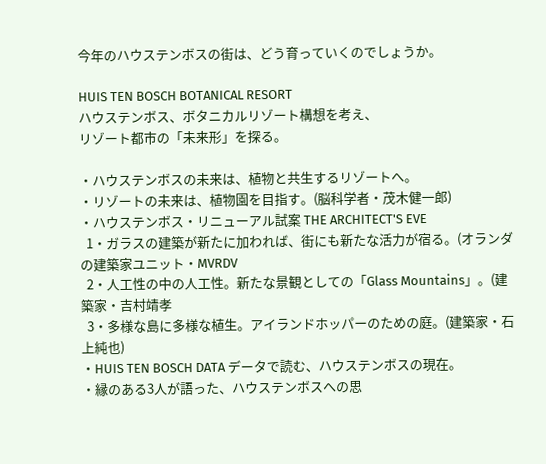今年のハウステンボスの街は、どう育っていくのでしょうか。

HUIS TEN BOSCH BOTANICAL RESORT
ハウステンボス、ボタニカルリゾート構想を考え、
リゾート都市の「未来形」を探る。

・ハウステンボスの未来は、植物と共生するリゾートへ。
・リゾートの未来は、植物園を目指す。(脳科学者・茂木健一郎)
・ハウステンボス・リニューアル試案 THE ARCHITECT'S EVE
  1・ガラスの建築が新たに加われば、街にも新たな活力が宿る。(オランダの建築家ユニット・MVRDV
  2・人工性の中の人工性。新たな景観としての「Glass Mountains」。(建築家・吉村靖孝
  3・多様な島に多様な植生。アイランドホッパーのための庭。(建築家・石上純也)
・HUIS TEN BOSCH DATA データで読む、ハウステンボスの現在。
・縁のある3人が語った、ハウステンボスへの思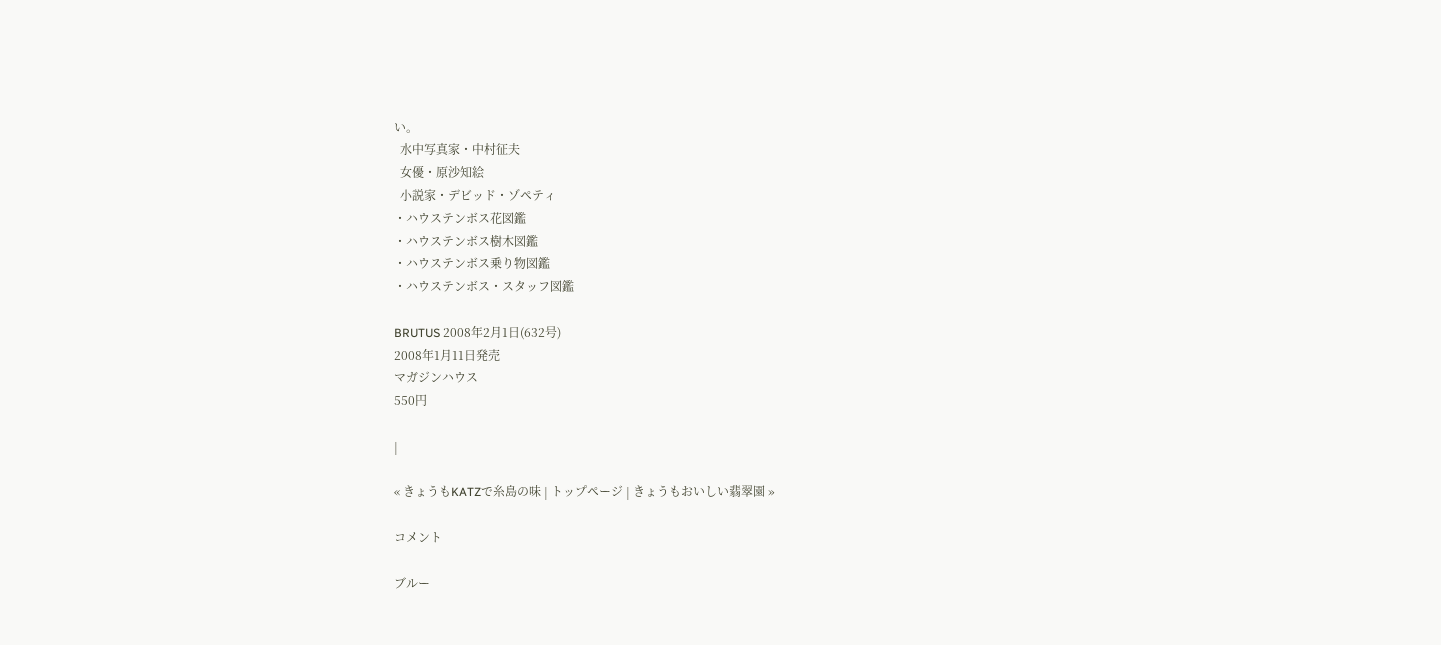い。
  水中写真家・中村征夫
  女優・原沙知絵
  小説家・デビッド・ゾペティ
・ハウステンボス花図鑑
・ハウステンボス樹木図鑑
・ハウステンボス乗り物図鑑
・ハウステンボス・スタッフ図鑑

BRUTUS 2008年2月1日(632号)
2008年1月11日発売
マガジンハウス
550円

|

« きょうもKATZで糸島の味 | トップページ | きょうもおいしい翡翠園 »

コメント

ブルー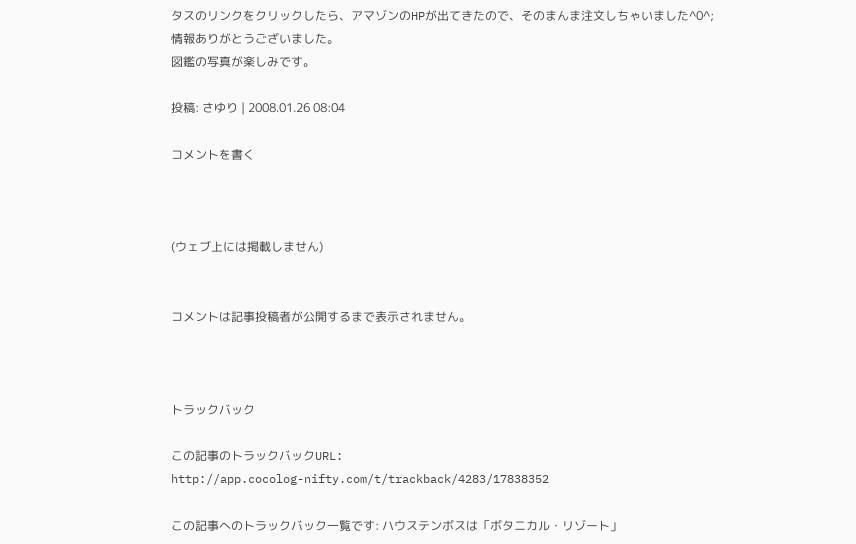タスのリンクをクリックしたら、アマゾンのHPが出てきたので、そのまんま注文しちゃいました^0^;
情報ありがとうございました。
図鑑の写真が楽しみです。

投稿: さゆり | 2008.01.26 08:04

コメントを書く



(ウェブ上には掲載しません)


コメントは記事投稿者が公開するまで表示されません。



トラックバック

この記事のトラックバックURL:
http://app.cocolog-nifty.com/t/trackback/4283/17838352

この記事へのトラックバック一覧です: ハウステンボスは「ボタニカル・リゾート」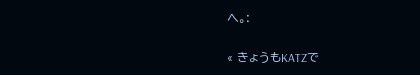へ。:

« きょうもKATZで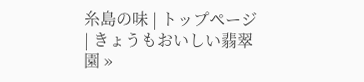糸島の味 | トップページ | きょうもおいしい翡翠園 »